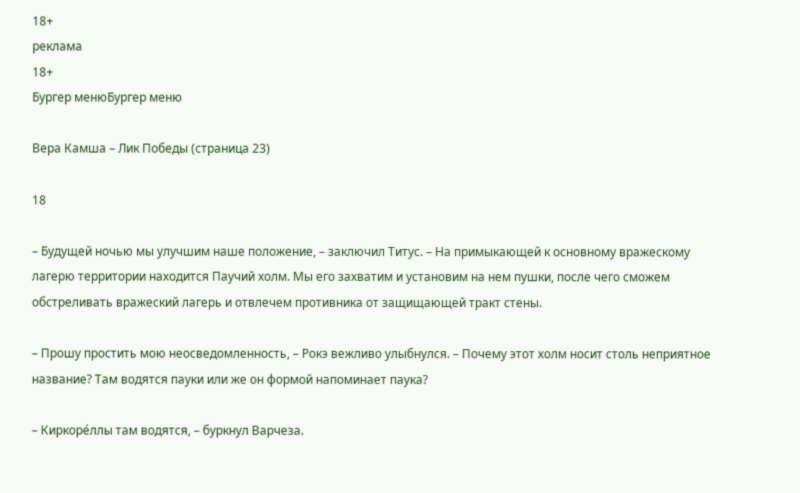18+
реклама
18+
Бургер менюБургер меню

Вера Камша – Лик Победы (страница 23)

18

– Будущей ночью мы улучшим наше положение, – заключил Титус. – На примыкающей к основному вражескому лагерю территории находится Паучий холм. Мы его захватим и установим на нем пушки, после чего сможем обстреливать вражеский лагерь и отвлечем противника от защищающей тракт стены.

– Прошу простить мою неосведомленность, – Рокэ вежливо улыбнулся. – Почему этот холм носит столь неприятное название? Там водятся пауки или же он формой напоминает паука?

– Киркоре́ллы там водятся, – буркнул Варчеза.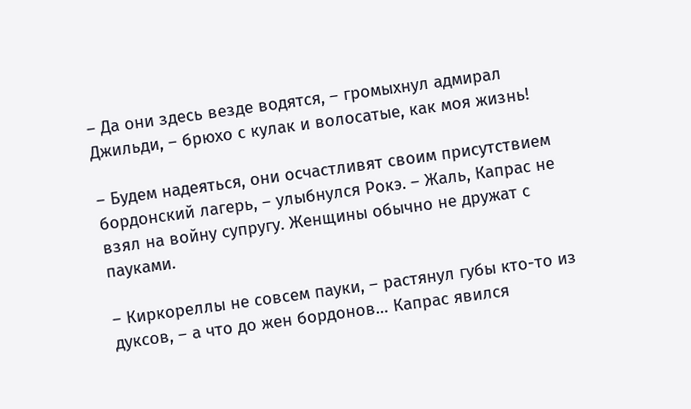– Да они здесь везде водятся, – громыхнул адмирал Джильди, – брюхо с кулак и волосатые, как моя жизнь!

– Будем надеяться, они осчастливят своим присутствием бордонский лагерь, – улыбнулся Рокэ. – Жаль, Капрас не взял на войну супругу. Женщины обычно не дружат с пауками.

– Киркореллы не совсем пауки, – растянул губы кто-то из дуксов, – а что до жен бордонов… Капрас явился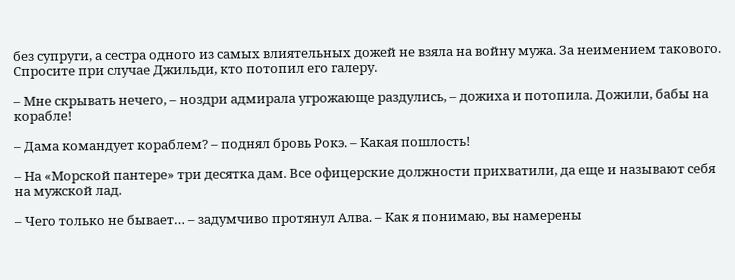без супруги, а сестра одного из самых влиятельных дожей не взяла на войну мужа. За неимением такового. Спросите при случае Джильди, кто потопил его галеру.

– Мне скрывать нечего, – ноздри адмирала угрожающе раздулись, – дожиха и потопила. Дожили, бабы на корабле!

– Дама командует кораблем? – поднял бровь Рокэ. – Какая пошлость!

– На «Морской пантере» три десятка дам. Все офицерские должности прихватили, да еще и называют себя на мужской лад.

– Чего только не бывает… – задумчиво протянул Алва. – Как я понимаю, вы намерены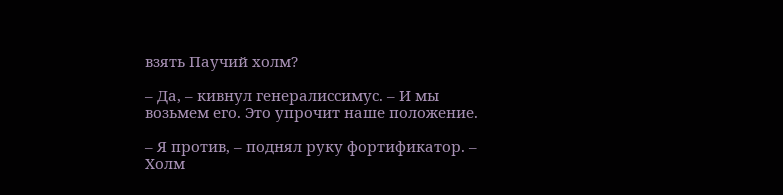взять Паучий холм?

– Да, – кивнул генералиссимус. – И мы возьмем его. Это упрочит наше положение.

– Я против, – поднял руку фортификатор. – Холм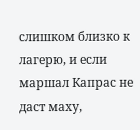слишком близко к лагерю, и если маршал Капрас не даст маху,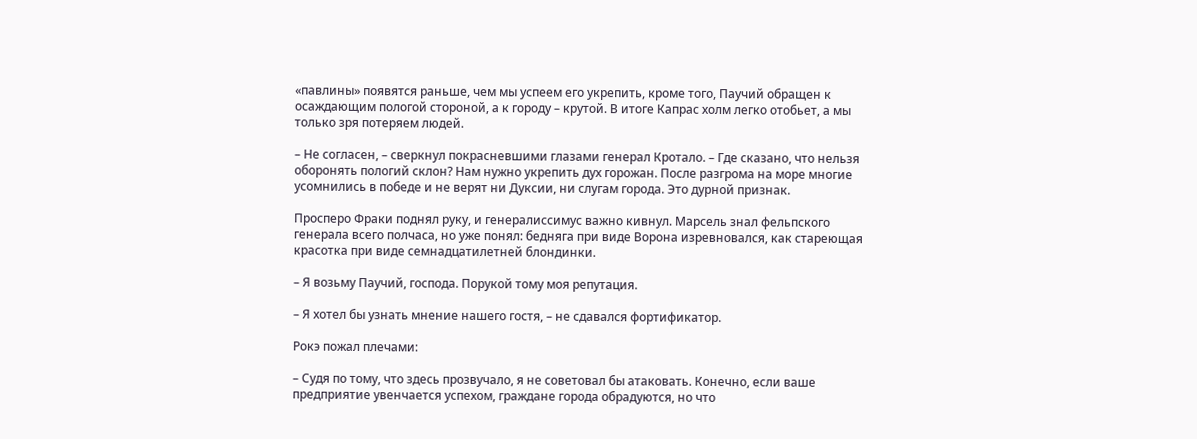«павлины» появятся раньше, чем мы успеем его укрепить, кроме того, Паучий обращен к осаждающим пологой стороной, а к городу – крутой. В итоге Капрас холм легко отобьет, а мы только зря потеряем людей.

– Не согласен, – сверкнул покрасневшими глазами генерал Кротало. – Где сказано, что нельзя оборонять пологий склон? Нам нужно укрепить дух горожан. После разгрома на море многие усомнились в победе и не верят ни Дуксии, ни слугам города. Это дурной признак.

Просперо Фраки поднял руку, и генералиссимус важно кивнул. Марсель знал фельпского генерала всего полчаса, но уже понял: бедняга при виде Ворона изревновался, как стареющая красотка при виде семнадцатилетней блондинки.

– Я возьму Паучий, господа. Порукой тому моя репутация.

– Я хотел бы узнать мнение нашего гостя, – не сдавался фортификатор.

Рокэ пожал плечами:

– Судя по тому, что здесь прозвучало, я не советовал бы атаковать. Конечно, если ваше предприятие увенчается успехом, граждане города обрадуются, но что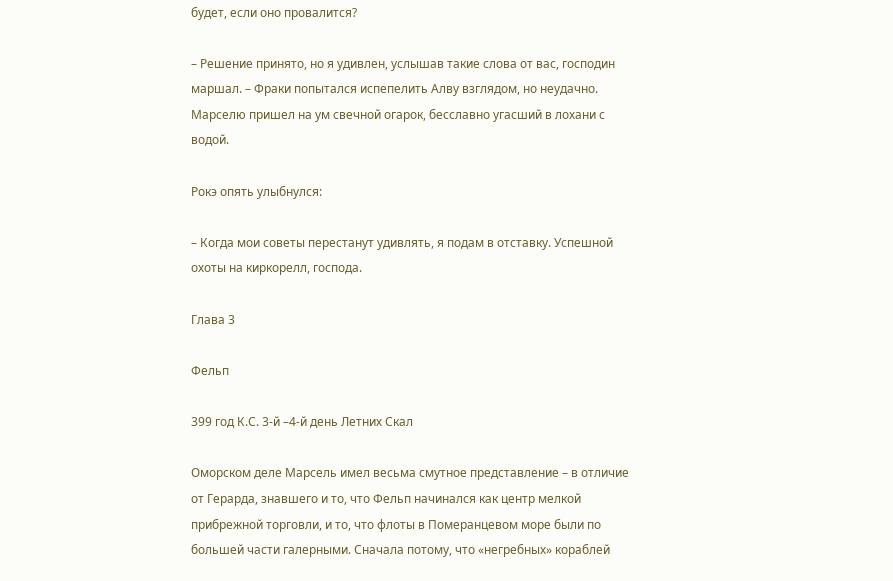будет, если оно провалится?

– Решение принято, но я удивлен, услышав такие слова от вас, господин маршал. – Фраки попытался испепелить Алву взглядом, но неудачно. Марселю пришел на ум свечной огарок, бесславно угасший в лохани с водой.

Рокэ опять улыбнулся:

– Когда мои советы перестанут удивлять, я подам в отставку. Успешной охоты на киркорелл, господа.

Глава 3

Фельп

399 год К.С. 3-й –4-й день Летних Скал

Оморском деле Марсель имел весьма смутное представление – в отличие от Герарда, знавшего и то, что Фельп начинался как центр мелкой прибрежной торговли, и то, что флоты в Померанцевом море были по большей части галерными. Сначала потому, что «негребных» кораблей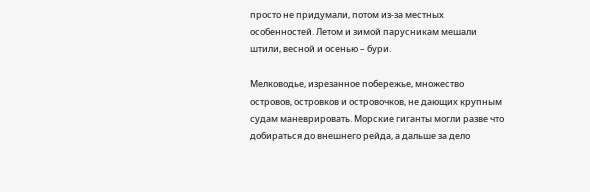просто не придумали, потом из-за местных особенностей. Летом и зимой парусникам мешали штили, весной и осенью – бури.

Мелководье, изрезанное побережье, множество островов, островков и островочков, не дающих крупным судам маневрировать. Морские гиганты могли разве что добираться до внешнего рейда, а дальше за дело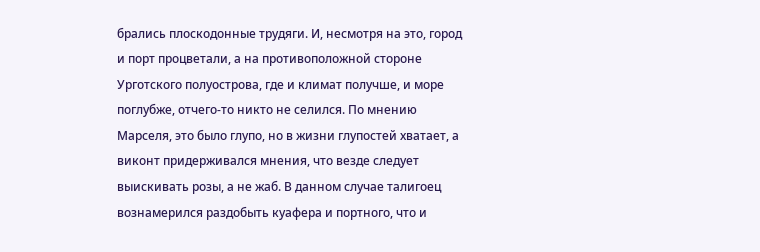брались плоскодонные трудяги. И, несмотря на это, город и порт процветали, а на противоположной стороне Урготского полуострова, где и климат получше, и море поглубже, отчего-то никто не селился. По мнению Марселя, это было глупо, но в жизни глупостей хватает, а виконт придерживался мнения, что везде следует выискивать розы, а не жаб. В данном случае талигоец вознамерился раздобыть куафера и портного, что и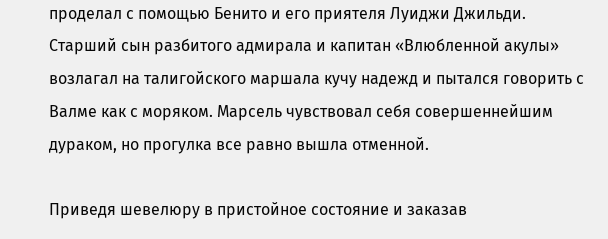проделал с помощью Бенито и его приятеля Луиджи Джильди. Старший сын разбитого адмирала и капитан «Влюбленной акулы» возлагал на талигойского маршала кучу надежд и пытался говорить с Валме как с моряком. Марсель чувствовал себя совершеннейшим дураком, но прогулка все равно вышла отменной.

Приведя шевелюру в пристойное состояние и заказав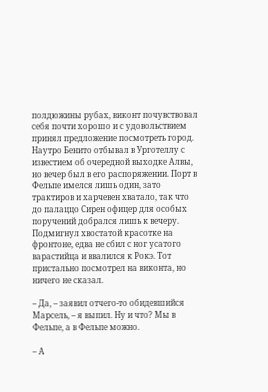полдюжины рубах, виконт почувствовал себя почти хорошо и с удовольствием принял предложение посмотреть город. Наутро Бенито отбывал в Урготеллу с известием об очередной выходке Алвы, но вечер был в его распоряжении. Порт в Фельпе имелся лишь один, зато трактиров и харчевен хватало, так что до палаццо Сирен офицер для особых поручений добрался лишь к вечеру. Подмигнул хвостатой красотке на фронтоне, едва не сбил с ног усатого варастийца и ввалился к Рокэ. Тот пристально посмотрел на виконта, но ничего не сказал.

– Да, – заявил отчего-то обидевшийся Марсель, – я выпил. Ну и что? Мы в Фельпе, а в Фельпе можно.

– А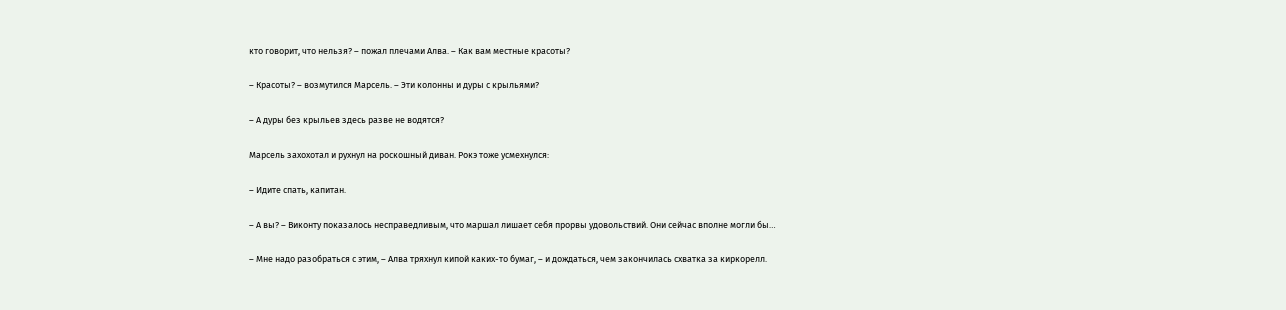кто говорит, что нельзя? – пожал плечами Алва. – Как вам местные красоты?

– Красоты? – возмутился Марсель. – Эти колонны и дуры с крыльями?

– А дуры без крыльев здесь разве не водятся?

Марсель захохотал и рухнул на роскошный диван. Рокэ тоже усмехнулся:

– Идите спать, капитан.

– А вы? – Виконту показалось несправедливым, что маршал лишает себя прорвы удовольствий. Они сейчас вполне могли бы…

– Мне надо разобраться с этим, – Алва тряхнул кипой каких-то бумаг, – и дождаться, чем закончилась схватка за киркорелл.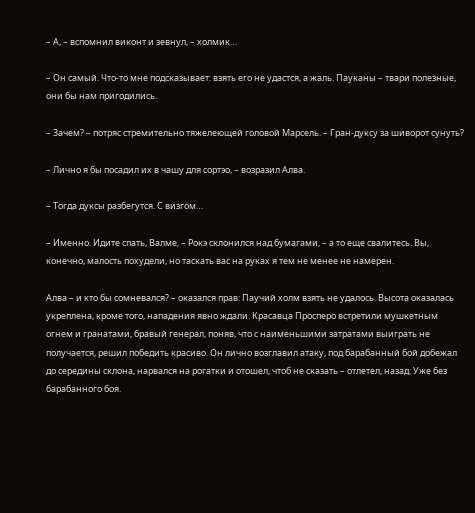– А, – вспомнил виконт и зевнул, – холмик…

– Он самый. Что-то мне подсказывает: взять его не удастся, а жаль. Пауканы – твари полезные, они бы нам пригодились.

– Зачем? – потряс стремительно тяжелеющей головой Марсель. – Гран-дуксу за шиворот сунуть?

– Лично я бы посадил их в чашу для сортэо, – возразил Алва.

– Тогда дуксы разбегутся. С визгом…

– Именно. Идите спать, Валме, – Рокэ склонился над бумагами, – а то еще свалитесь. Вы, конечно, малость похудели, но таскать вас на руках я тем не менее не намерен.

Алва – и кто бы сомневался? – оказался прав: Паучий холм взять не удалось. Высота оказалась укреплена, кроме того, нападения явно ждали. Красавца Просперо встретили мушкетным огнем и гранатами, бравый генерал, поняв, что с наименьшими затратами выиграть не получается, решил победить красиво. Он лично возглавил атаку, под барабанный бой добежал до середины склона, нарвался на рогатки и отошел, чтоб не сказать – отлетел, назад. Уже без барабанного боя.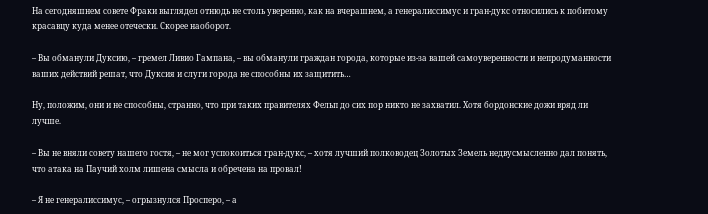На сегодняшнем совете Фраки выглядел отнюдь не столь уверенно, как на вчерашнем, а генералиссимус и гран-дукс относились к побитому красавцу куда менее отечески. Скорее наоборот.

– Вы обманули Дуксию, – гремел Ливио Гампана, – вы обманули граждан города, которые из-за вашей самоуверенности и непродуманности ваших действий решат, что Дуксия и слуги города не способны их защитить…

Ну, положим, они и не способны, странно, что при таких правителях Фельп до сих пор никто не захватил. Хотя бордонские дожи вряд ли лучше.

– Вы не вняли совету нашего гостя, – не мог успокоиться гран-дукс, – хотя лучший полководец Золотых Земель недвусмысленно дал понять, что атака на Паучий холм лишена смысла и обречена на провал!

– Я не генералиссимус, – огрызнулся Просперо, – а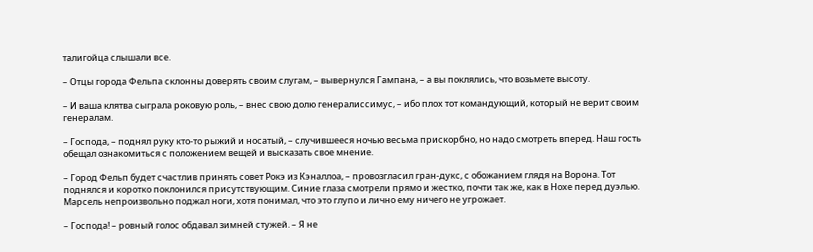талигойца слышали все.

– Отцы города Фельпа склонны доверять своим слугам, – вывернулся Гампана, – а вы поклялись, что возьмете высоту.

– И ваша клятва сыграла роковую роль, – внес свою долю генералиссимус, – ибо плох тот командующий, который не верит своим генералам.

– Господа, – поднял руку кто-то рыжий и носатый, – случившееся ночью весьма прискорбно, но надо смотреть вперед. Наш гость обещал ознакомиться с положением вещей и высказать свое мнение.

– Город Фельп будет счастлив принять совет Рокэ из Кэналлоа, – провозгласил гран-дукс, с обожанием глядя на Ворона. Тот поднялся и коротко поклонился присутствующим. Синие глаза смотрели прямо и жестко, почти так же, как в Нохе перед дуэлью. Марсель непроизвольно поджал ноги, хотя понимал, что это глупо и лично ему ничего не угрожает.

– Господа! – ровный голос обдавал зимней стужей. – Я не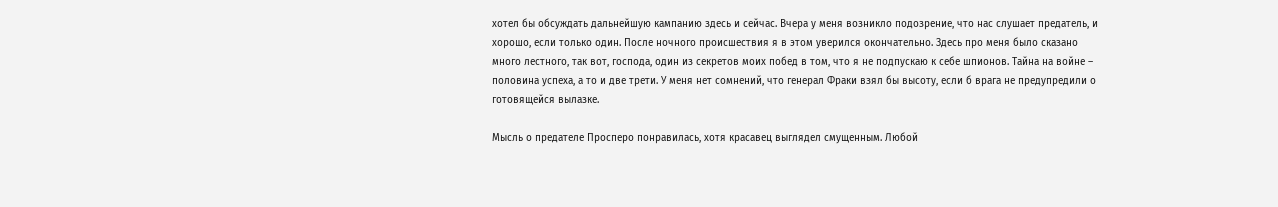хотел бы обсуждать дальнейшую кампанию здесь и сейчас. Вчера у меня возникло подозрение, что нас слушает предатель, и хорошо, если только один. После ночного происшествия я в этом уверился окончательно. Здесь про меня было сказано много лестного, так вот, господа, один из секретов моих побед в том, что я не подпускаю к себе шпионов. Тайна на войне – половина успеха, а то и две трети. У меня нет сомнений, что генерал Фраки взял бы высоту, если б врага не предупредили о готовящейся вылазке.

Мысль о предателе Просперо понравилась, хотя красавец выглядел смущенным. Любой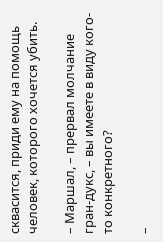сквасится, приди ему на помощь человек, которого хочется убить.

– Маршал, – прервал молчание гран-дукс, – вы имеете в виду кого-то конкретного?

–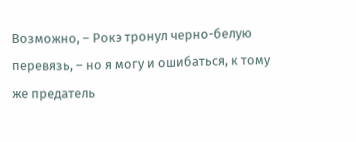Возможно, – Рокэ тронул черно-белую перевязь, – но я могу и ошибаться, к тому же предатель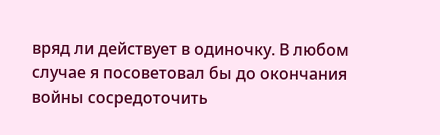вряд ли действует в одиночку. В любом случае я посоветовал бы до окончания войны сосредоточить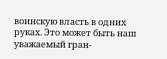воинскую власть в одних руках. Это может быть наш уважаемый гран-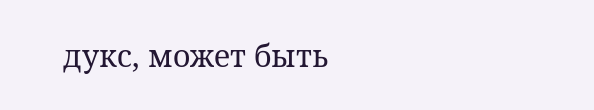дукс, может быть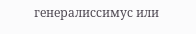генералиссимус или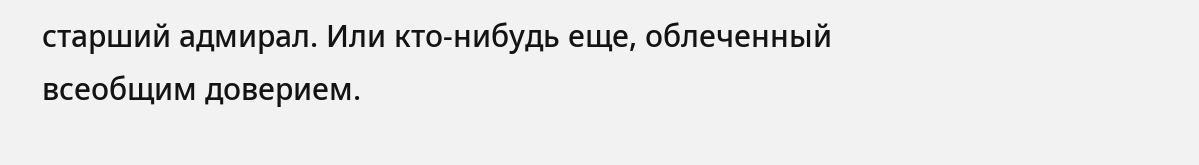старший адмирал. Или кто-нибудь еще, облеченный всеобщим доверием.